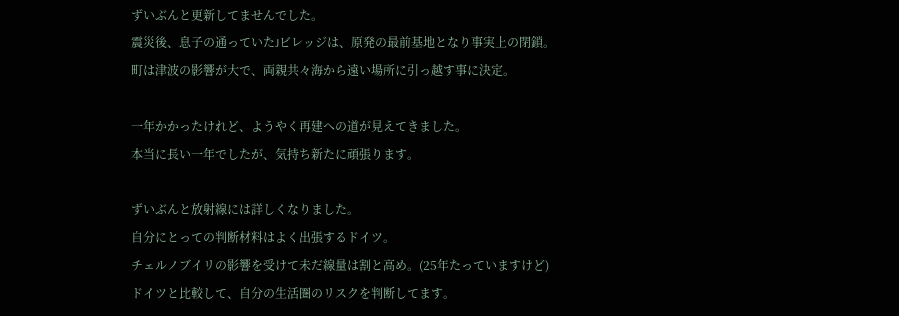ずいぶんと更新してませんでした。
震災後、息子の通っていたJビレッジは、原発の最前基地となり事実上の閉鎖。
町は津波の影響が大で、両親共々海から遠い場所に引っ越す事に決定。

一年かかったけれど、ようやく再建への道が見えてきました。
本当に長い一年でしたが、気持ち新たに頑張ります。

ずいぶんと放射線には詳しくなりました。
自分にとっての判断材料はよく出張するドイツ。
チェルノブイリの影響を受けて未だ線量は割と高め。(25年たっていますけど)
ドイツと比較して、自分の生活圏のリスクを判断してます。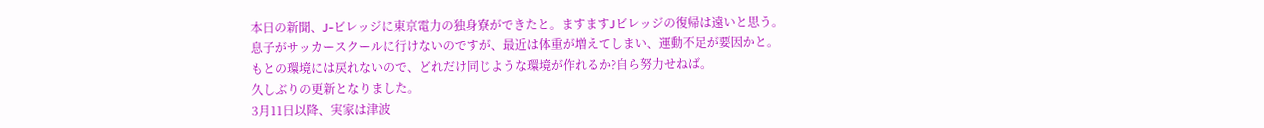本日の新聞、J-ビレッジに東京電力の独身寮ができたと。ますますJビレッジの復帰は遠いと思う。
息子がサッカースクールに行けないのですが、最近は体重が増えてしまい、運動不足が要因かと。
もとの環境には戻れないので、どれだけ同じような環境が作れるか?自ら努力せねば。
久しぶりの更新となりました。
3月11日以降、実家は津波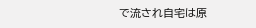で流され自宅は原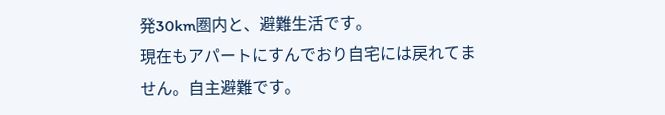発30km圏内と、避難生活です。
現在もアパートにすんでおり自宅には戻れてません。自主避難です。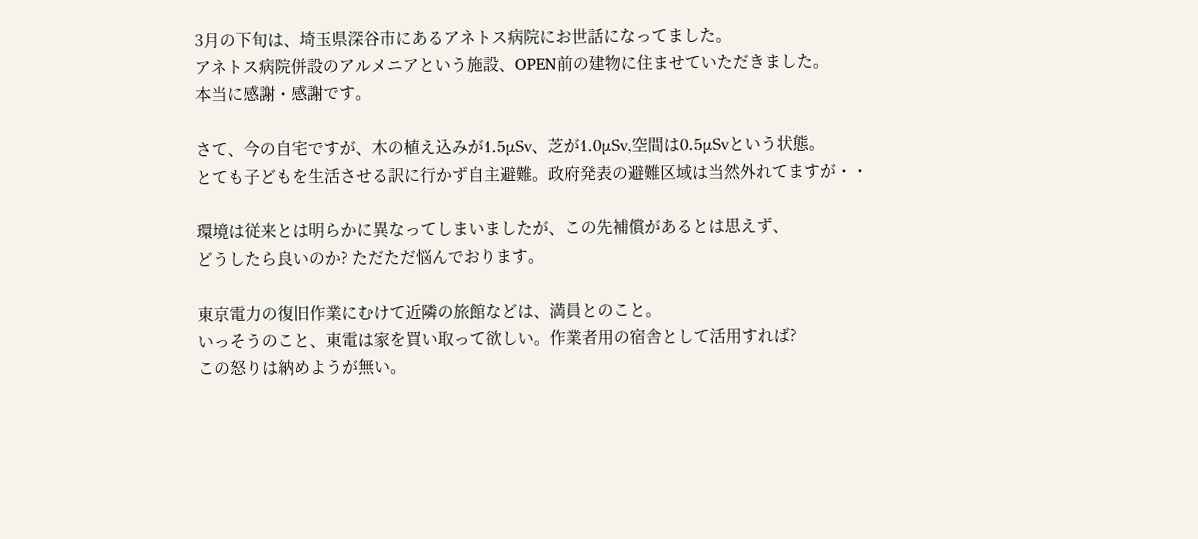3月の下旬は、埼玉県深谷市にあるアネトス病院にお世話になってました。
アネトス病院併設のアルメニアという施設、OPEN前の建物に住ませていただきました。
本当に感謝・感謝です。

さて、今の自宅ですが、木の植え込みが1.5μSv、芝が1.0μSv,空間は0.5μSvという状態。
とても子どもを生活させる訳に行かず自主避難。政府発表の避難区域は当然外れてますが・・

環境は従来とは明らかに異なってしまいましたが、この先補償があるとは思えず、
どうしたら良いのか? ただただ悩んでおります。

東京電力の復旧作業にむけて近隣の旅館などは、満員とのこと。
いっそうのこと、東電は家を買い取って欲しい。作業者用の宿舎として活用すれば?
この怒りは納めようが無い。